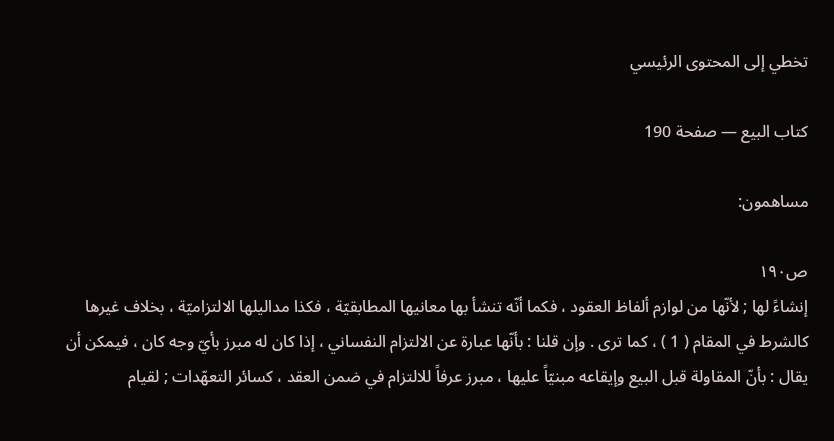تخطي إلى المحتوى الرئيسي

كتاب البيع — صفحة 190

مساهمون:

ص١٩٠
إنشاءً لها ; لأنّها من لوازم ألفاظ العقود ، فكما أنّه تنشأ بها معانيها المطابقيّة ، فكذا مداليلها الالتزاميّة ، بخلاف غيرها كالشرط في المقام ( 1 ) ، كما ترى . وإن قلنا : بأنّها عبارة عن الالتزام النفساني ، إذا كان له مبرز بأيّ وجه كان ، فيمكن أن يقال : بأنّ المقاولة قبل البيع وإيقاعه مبنيّاً عليها ، مبرز عرفاً للالتزام في ضمن العقد ، كسائر التعهّدات ; لقيام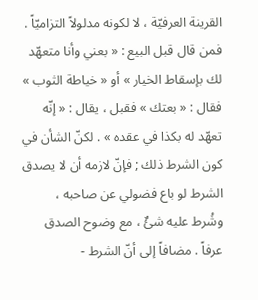القرينة العرفيّة ، لا لكونه مدلولاً التزاميّاً . فمن قال قبل البيع : « بعني وأنا متعهّد لك بإسقاط الخيار » أو « خياطة الثوب » فقال : « بعتك » فقبل ، يقال : « إنّه تعهّد له بكذا في عقده » . لكنّ الشأن في كون الشرط ذلك ; فإنّ لازمه أن لا يصدق الشرط لو باع فضولي عن صاحبه ، وشُرط عليه شئٌ ، مع وضوح الصدق عرفاً . مضافاً إلى أنّ الشرط -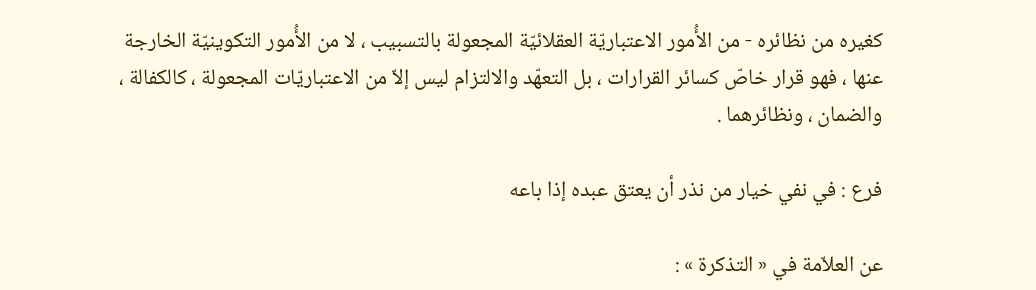كغيره من نظائره - من الأُمور الاعتباريّة العقلائيّة المجعولة بالتسبيب ، لا من الأُمور التكوينيّة الخارجة عنها ، فهو قرار خاصّ كسائر القرارات ، بل التعهّد والالتزام ليس إلاّ من الاعتباريّات المجعولة ، كالكفالة ، والضمان ، ونظائرهما .

فرع : في نفي خيار من نذر أن يعتق عبده إذا باعه

عن العلاّمة في « التذكرة » :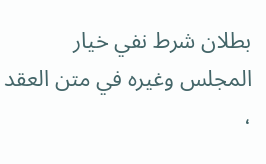بطلان شرط نفي خيار المجلس وغيره في متن العقد ،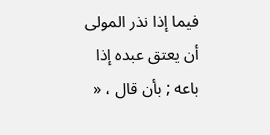فيما إذا نذر المولى أن يعتق عبده إذا باعه ; بأن قال ، «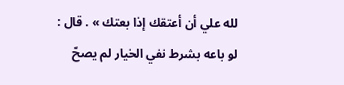لله علي أن أعتقك إذا بعتك » . قال : لو باعه بشرط نفي الخيار لم يصحّ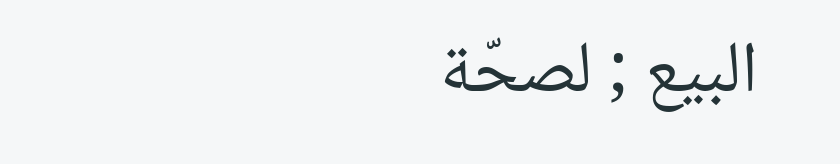البيع ; لصحّة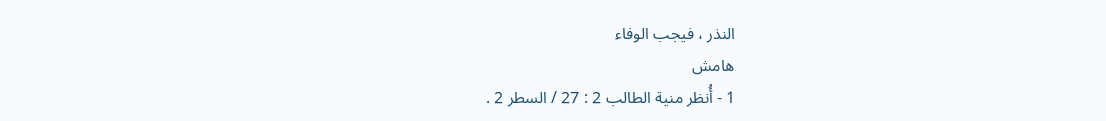النذر ، فيجب الوفاء
هامش
1 - أُنظر منية الطالب 2 : 27 / السطر 2 .